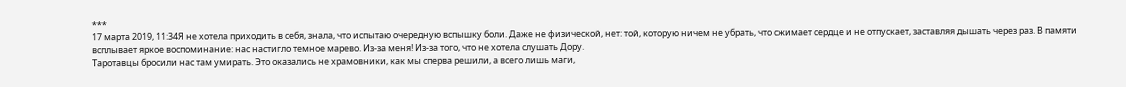***
17 марта 2019, 11:34Я не хотела приходить в себя, знала, что испытаю очередную вспышку боли. Даже не физической, нет: той, которую ничем не убрать, что сжимает сердце и не отпускает, заставляя дышать через раз. В памяти всплывает яркое воспоминание: нас настигло темное марево. Из-за меня! Из-за того, что не хотела слушать Дору.
Таротавцы бросили нас там умирать. Это оказались не храмовники, как мы сперва решили, а всего лишь маги,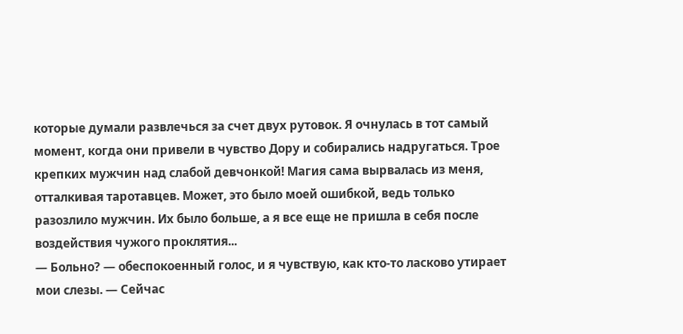которые думали развлечься за счет двух рутовок. Я очнулась в тот самый момент, когда они привели в чувство Дору и собирались надругаться. Трое крепких мужчин над слабой девчонкой! Магия сама вырвалась из меня, отталкивая таротавцев. Может, это было моей ошибкой, ведь только разозлило мужчин. Их было больше, а я все еще не пришла в себя после воздействия чужого проклятия...
— Больно? — обеспокоенный голос, и я чувствую, как кто-то ласково утирает мои слезы. — Сейчас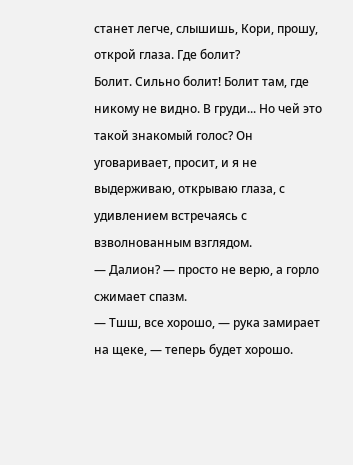станет легче, слышишь, Кори, прошу, открой глаза. Где болит?
Болит. Сильно болит! Болит там, где никому не видно. В груди... Но чей это такой знакомый голос? Он уговаривает, просит, и я не выдерживаю, открываю глаза, с удивлением встречаясь с взволнованным взглядом.
— Далион? — просто не верю, а горло сжимает спазм.
— Тшш, все хорошо, — рука замирает на щеке, — теперь будет хорошо.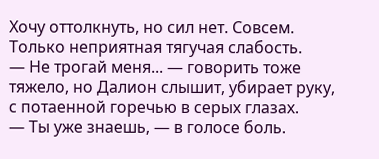Хочу оттолкнуть, но сил нет. Совсем. Только неприятная тягучая слабость.
— Не трогай меня... — говорить тоже тяжело, но Далион слышит, убирает руку, с потаенной горечью в серых глазах.
— Ты уже знаешь, — в голосе боль.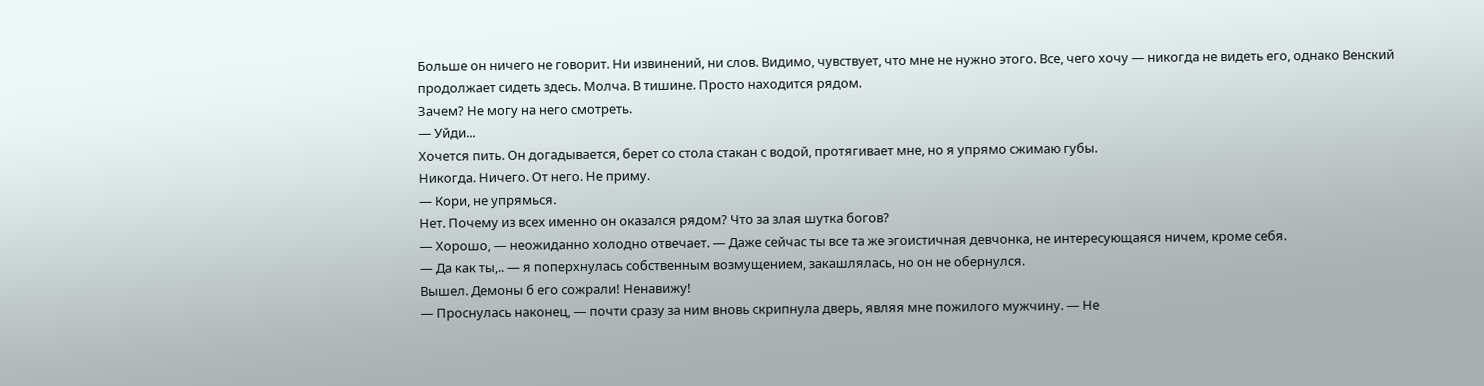Больше он ничего не говорит. Ни извинений, ни слов. Видимо, чувствует, что мне не нужно этого. Все, чего хочу — никогда не видеть его, однако Венский продолжает сидеть здесь. Молча. В тишине. Просто находится рядом.
Зачем? Не могу на него смотреть.
— Уйди...
Хочется пить. Он догадывается, берет со стола стакан с водой, протягивает мне, но я упрямо сжимаю губы.
Никогда. Ничего. От него. Не приму.
— Кори, не упрямься.
Нет. Почему из всех именно он оказался рядом? Что за злая шутка богов?
— Хорошо, — неожиданно холодно отвечает. — Даже сейчас ты все та же эгоистичная девчонка, не интересующаяся ничем, кроме себя.
— Да как ты,.. — я поперхнулась собственным возмущением, закашлялась, но он не обернулся.
Вышел. Демоны б его сожрали! Ненавижу!
— Проснулась наконец, — почти сразу за ним вновь скрипнула дверь, являя мне пожилого мужчину. — Не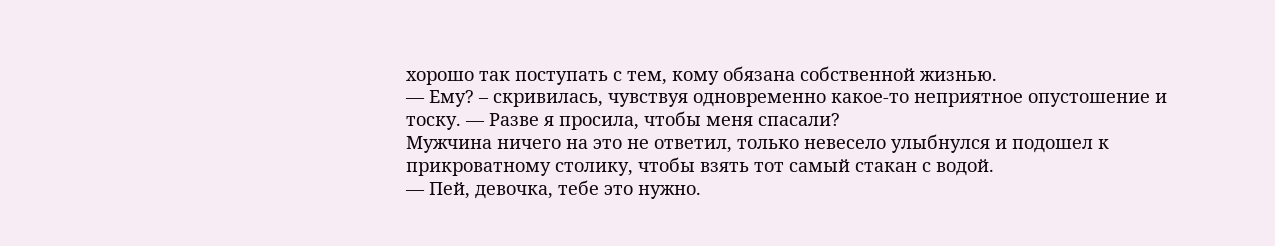хорошо так поступать с тем, кому обязана собственной жизнью.
— Ему? – скривилась, чувствуя одновременно какое-то неприятное опустошение и тоску. — Разве я просила, чтобы меня спасали?
Мужчина ничего на это не ответил, только невесело улыбнулся и подошел к прикроватному столику, чтобы взять тот самый стакан с водой.
— Пей, девочка, тебе это нужно.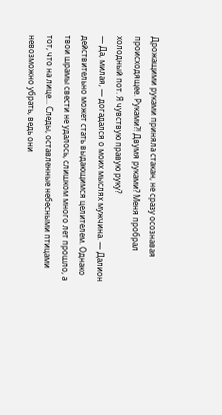Дрожащими руками приняла стакан, не сразу осознавая происходящее. Руками?! Двумя руками? Меня пробрал холодный пот. Я чувствую правую руку?
— Да, милая, — догадался о моих мыслях мужчина. — Далион действительно может стать выдающимся целителем. Однако твои шрамы свести не удалось, слишком много лет прошло, а тот, что на лице... Следы, оставленные небесными птицами невозможно убрать, ведь они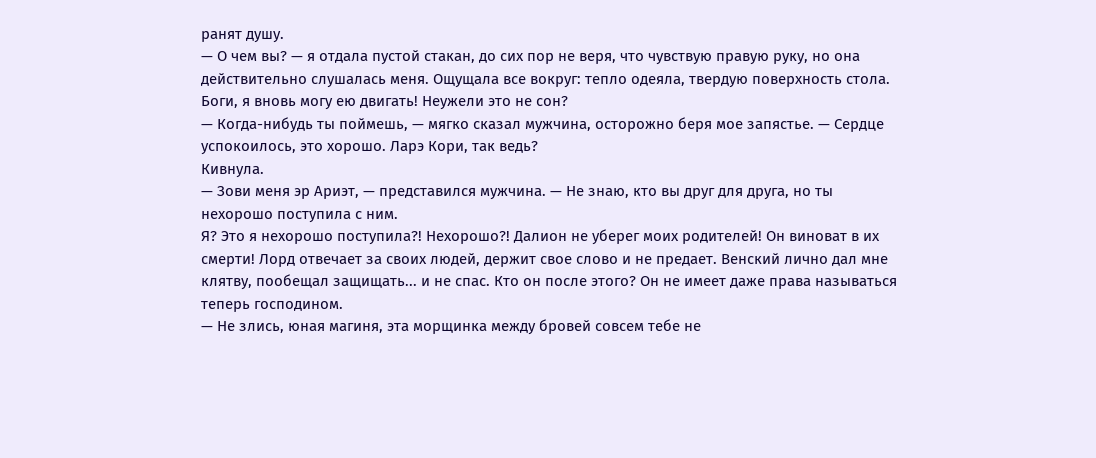ранят душу.
— О чем вы? — я отдала пустой стакан, до сих пор не веря, что чувствую правую руку, но она действительно слушалась меня. Ощущала все вокруг: тепло одеяла, твердую поверхность стола.
Боги, я вновь могу ею двигать! Неужели это не сон?
— Когда-нибудь ты поймешь, — мягко сказал мужчина, осторожно беря мое запястье. — Сердце успокоилось, это хорошо. Ларэ Кори, так ведь?
Кивнула.
— Зови меня эр Ариэт, — представился мужчина. — Не знаю, кто вы друг для друга, но ты нехорошо поступила с ним.
Я? Это я нехорошо поступила?! Нехорошо?! Далион не уберег моих родителей! Он виноват в их смерти! Лорд отвечает за своих людей, держит свое слово и не предает. Венский лично дал мне клятву, пообещал защищать... и не спас. Кто он после этого? Он не имеет даже права называться теперь господином.
— Не злись, юная магиня, эта морщинка между бровей совсем тебе не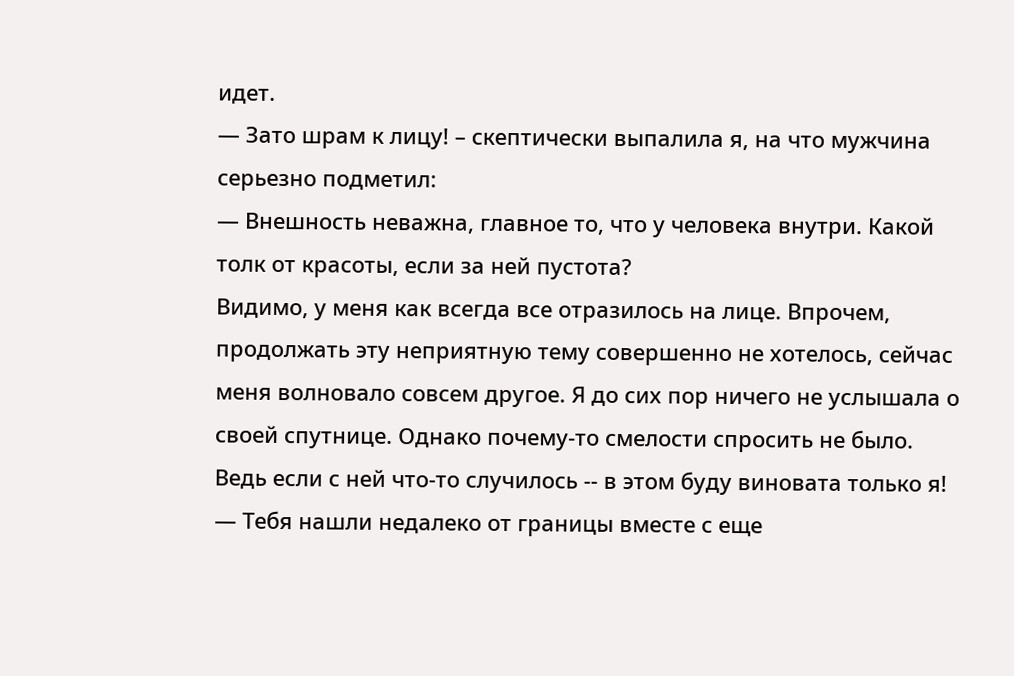идет.
— Зато шрам к лицу! – скептически выпалила я, на что мужчина серьезно подметил:
— Внешность неважна, главное то, что у человека внутри. Какой толк от красоты, если за ней пустота?
Видимо, у меня как всегда все отразилось на лице. Впрочем, продолжать эту неприятную тему совершенно не хотелось, сейчас меня волновало совсем другое. Я до сих пор ничего не услышала о своей спутнице. Однако почему-то смелости спросить не было. Ведь если с ней что-то случилось -- в этом буду виновата только я!
— Тебя нашли недалеко от границы вместе с еще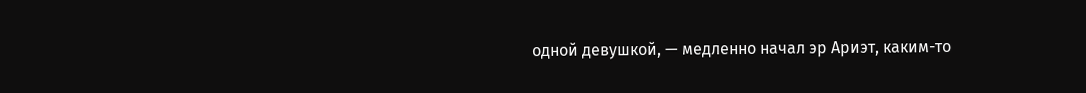одной девушкой, — медленно начал эр Ариэт, каким-то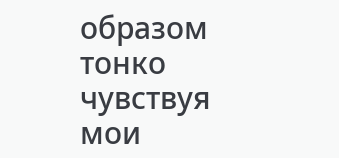образом тонко чувствуя мои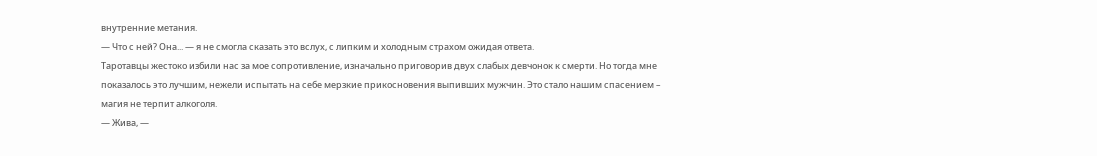внутренние метания.
— Что с ней? Она... — я не смогла сказать это вслух, с липким и холодным страхом ожидая ответа.
Таротавцы жестоко избили нас за мое сопротивление, изначально приговорив двух слабых девчонок к смерти. Но тогда мне показалось это лучшим, нежели испытать на себе мерзкие прикосновения выпивших мужчин. Это стало нашим спасением – магия не терпит алкоголя.
— Жива, —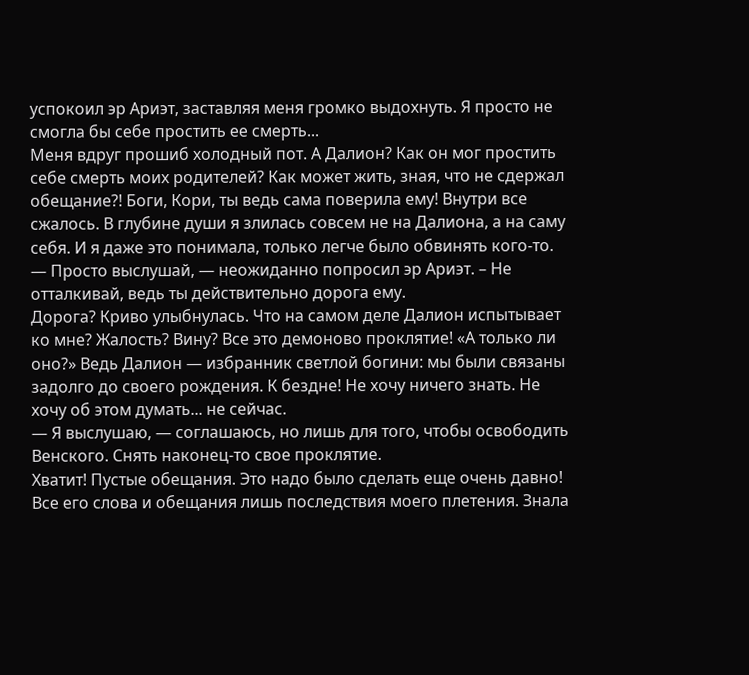успокоил эр Ариэт, заставляя меня громко выдохнуть. Я просто не смогла бы себе простить ее смерть...
Меня вдруг прошиб холодный пот. А Далион? Как он мог простить себе смерть моих родителей? Как может жить, зная, что не сдержал обещание?! Боги, Кори, ты ведь сама поверила ему! Внутри все сжалось. В глубине души я злилась совсем не на Далиона, а на саму себя. И я даже это понимала, только легче было обвинять кого-то.
— Просто выслушай, — неожиданно попросил эр Ариэт. – Не отталкивай, ведь ты действительно дорога ему.
Дорога? Криво улыбнулась. Что на самом деле Далион испытывает ко мне? Жалость? Вину? Все это демоново проклятие! «А только ли оно?» Ведь Далион — избранник светлой богини: мы были связаны задолго до своего рождения. К бездне! Не хочу ничего знать. Не хочу об этом думать... не сейчас.
— Я выслушаю, — соглашаюсь, но лишь для того, чтобы освободить Венского. Снять наконец-то свое проклятие.
Хватит! Пустые обещания. Это надо было сделать еще очень давно! Все его слова и обещания лишь последствия моего плетения. Знала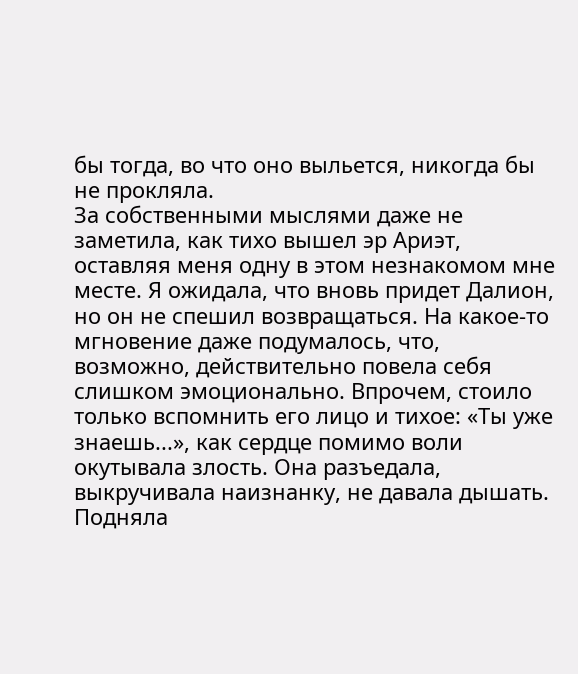бы тогда, во что оно выльется, никогда бы не прокляла.
За собственными мыслями даже не заметила, как тихо вышел эр Ариэт, оставляя меня одну в этом незнакомом мне месте. Я ожидала, что вновь придет Далион, но он не спешил возвращаться. На какое-то мгновение даже подумалось, что, возможно, действительно повела себя слишком эмоционально. Впрочем, стоило только вспомнить его лицо и тихое: «Ты уже знаешь...», как сердце помимо воли окутывала злость. Она разъедала, выкручивала наизнанку, не давала дышать.
Подняла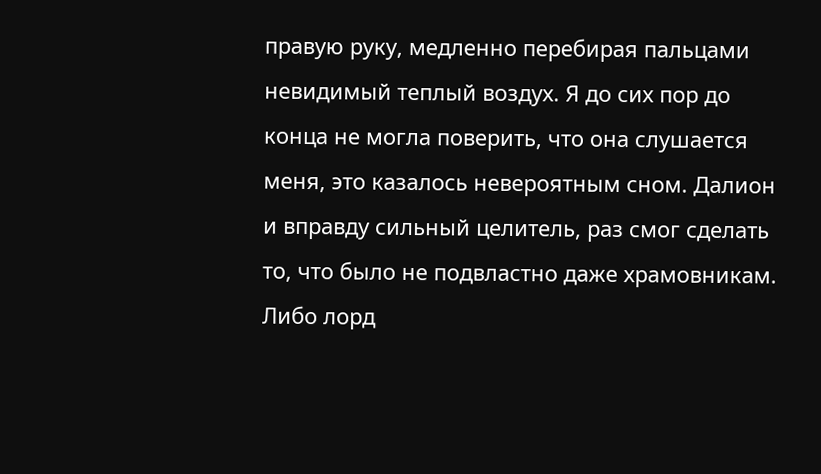правую руку, медленно перебирая пальцами невидимый теплый воздух. Я до сих пор до конца не могла поверить, что она слушается меня, это казалось невероятным сном. Далион и вправду сильный целитель, раз смог сделать то, что было не подвластно даже храмовникам. Либо лорд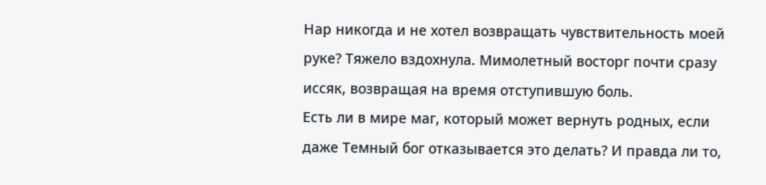Нар никогда и не хотел возвращать чувствительность моей руке? Тяжело вздохнула. Мимолетный восторг почти сразу иссяк, возвращая на время отступившую боль.
Есть ли в мире маг, который может вернуть родных, если даже Темный бог отказывается это делать? И правда ли то,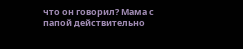что он говорил? Мама с папой действительно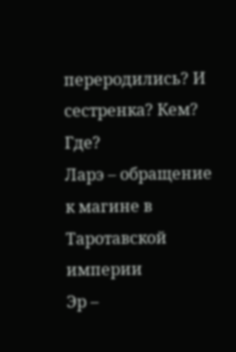переродились? И сестренка? Кем? Где?
Ларэ – обращение к магине в Таротавской империи
Эр –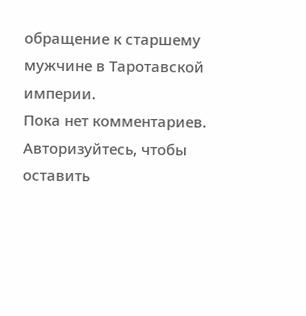обращение к старшему мужчине в Таротавской империи.
Пока нет комментариев. Авторизуйтесь, чтобы оставить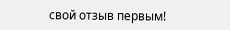свой отзыв первым!